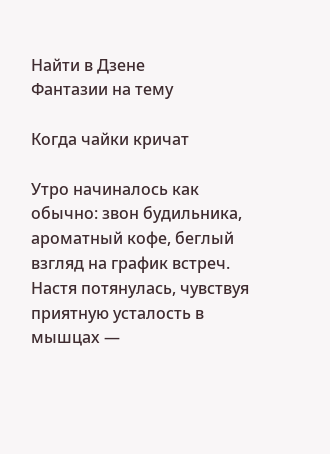Найти в Дзене
Фантазии на тему

Когда чайки кричат

Утро начиналось как обычно: звон будильника, ароматный кофе, беглый взгляд на график встреч. Настя потянулась, чувствуя приятную усталость в мышцах —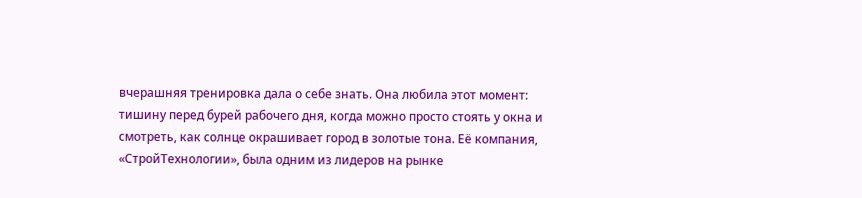вчерашняя тренировка дала о себе знать. Она любила этот момент: тишину перед бурей рабочего дня, когда можно просто стоять у окна и смотреть, как солнце окрашивает город в золотые тона. Её компания, «СтройТехнологии», была одним из лидеров на рынке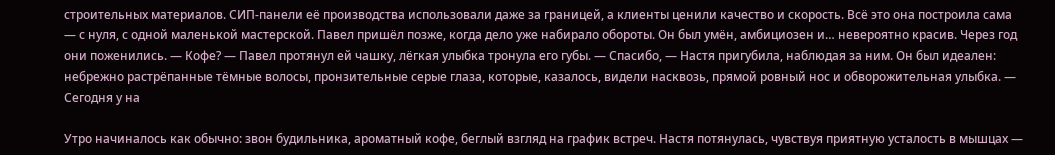строительных материалов. СИП-панели её производства использовали даже за границей, а клиенты ценили качество и скорость. Всё это она построила сама — с нуля, с одной маленькой мастерской. Павел пришёл позже, когда дело уже набирало обороты. Он был умён, амбициозен и… невероятно красив. Через год они поженились. — Кофе? — Павел протянул ей чашку, лёгкая улыбка тронула его губы. — Спасибо, — Настя пригубила, наблюдая за ним. Он был идеален: небрежно растрёпанные тёмные волосы, пронзительные серые глаза, которые, казалось, видели насквозь, прямой ровный нос и обворожительная улыбка. — Сегодня у на

Утро начиналось как обычно: звон будильника, ароматный кофе, беглый взгляд на график встреч. Настя потянулась, чувствуя приятную усталость в мышцах —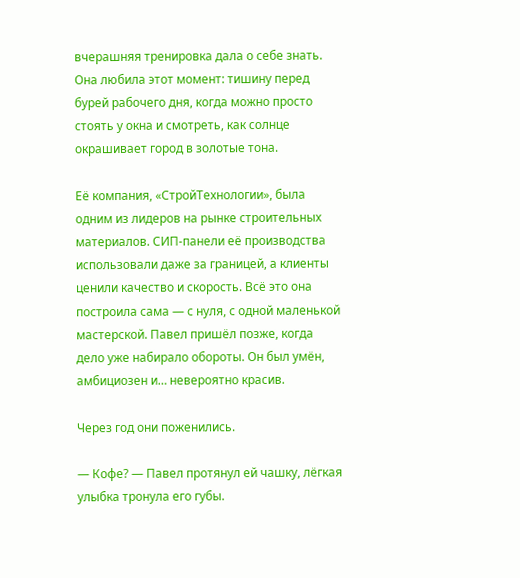вчерашняя тренировка дала о себе знать. Она любила этот момент: тишину перед бурей рабочего дня, когда можно просто стоять у окна и смотреть, как солнце окрашивает город в золотые тона.

Её компания, «СтройТехнологии», была одним из лидеров на рынке строительных материалов. СИП-панели её производства использовали даже за границей, а клиенты ценили качество и скорость. Всё это она построила сама — с нуля, с одной маленькой мастерской. Павел пришёл позже, когда дело уже набирало обороты. Он был умён, амбициозен и… невероятно красив.

Через год они поженились.

— Кофе? — Павел протянул ей чашку, лёгкая улыбка тронула его губы.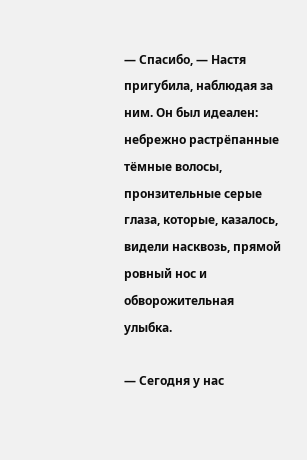— Спасибо, — Настя пригубила, наблюдая за ним. Он был идеален: небрежно растрёпанные тёмные волосы, пронзительные серые глаза, которые, казалось, видели насквозь, прямой ровный нос и обворожительная улыбка.

— Сегодня у нас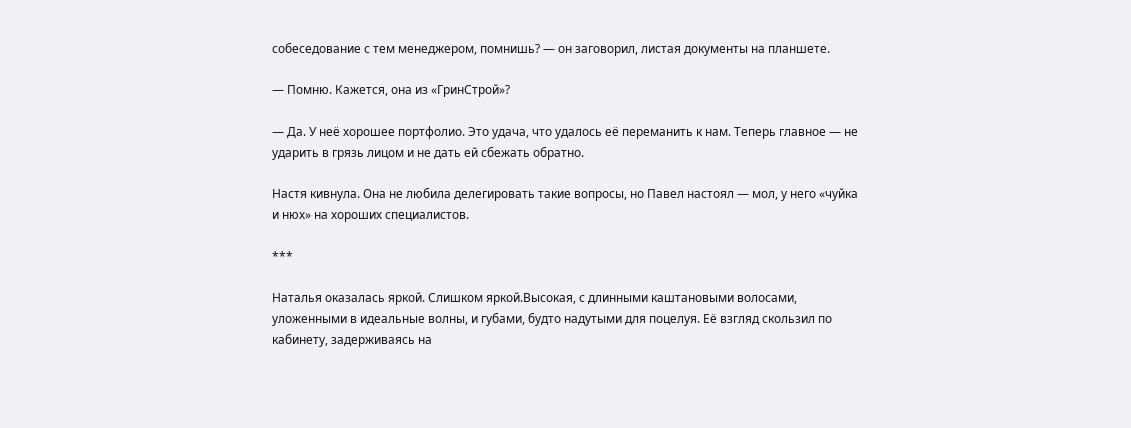собеседование с тем менеджером, помнишь? — он заговорил, листая документы на планшете.

— Помню. Кажется, она из «ГринСтрой»?

— Да. У неё хорошее портфолио. Это удача, что удалось её переманить к нам. Теперь главное — не ударить в грязь лицом и не дать ей сбежать обратно.

Настя кивнула. Она не любила делегировать такие вопросы, но Павел настоял — мол, у него «чуйка и нюх» на хороших специалистов.

***

Наталья оказалась яркой. Слишком яркой.Высокая, с длинными каштановыми волосами, уложенными в идеальные волны, и губами, будто надутыми для поцелуя. Её взгляд скользил по кабинету, задерживаясь на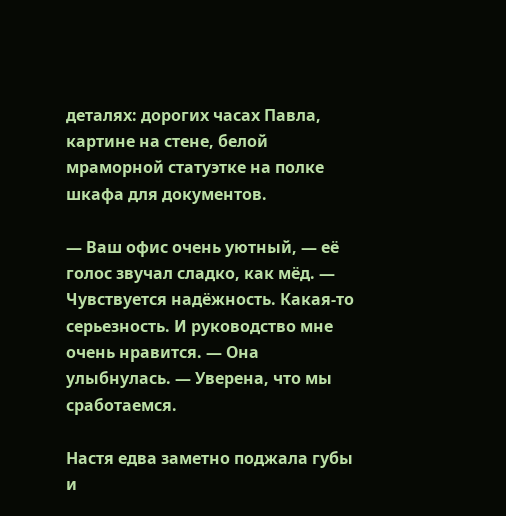деталях: дорогих часах Павла, картине на стене, белой мраморной статуэтке на полке шкафа для документов.

— Ваш офис очень уютный, — её голос звучал сладко, как мёд. — Чувствуется надёжность. Какая-то серьезность. И руководство мне очень нравится. — Она улыбнулась. — Уверена, что мы сработаемся.

Настя едва заметно поджала губы и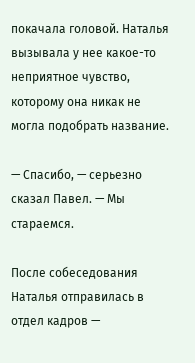покачала головой. Наталья вызывала у нее какое-то неприятное чувство, которому она никак не могла подобрать название.

— Спасибо, — серьезно сказал Павел. — Мы стараемся.

После собеседования Наталья отправилась в отдел кадров —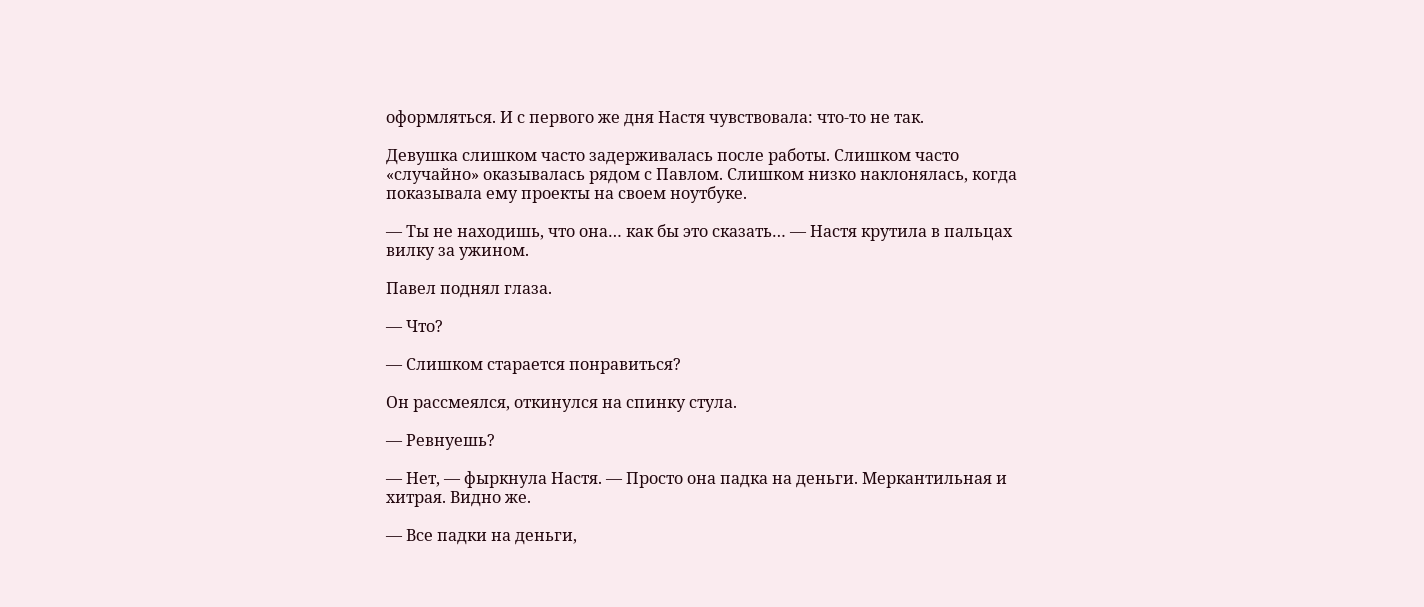оформляться. И с первого же дня Настя чувствовала: что-то не так.

Девушка слишком часто задерживалась после работы. Слишком часто «случайно» оказывалась рядом с Павлом. Слишком низко наклонялась, когда показывала ему проекты на своем ноутбуке.

— Ты не находишь, что она… как бы это сказать… — Настя крутила в пальцах вилку за ужином.

Павел поднял глаза.

— Что?

— Слишком старается понравиться?

Он рассмеялся, откинулся на спинку стула.

— Ревнуешь?

— Нет, — фыркнула Настя. — Просто она падка на деньги. Меркантильная и хитрая. Видно же.

— Все падки на деньги,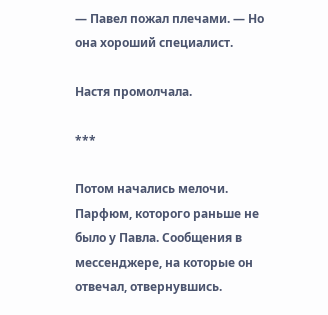— Павел пожал плечами. — Но она хороший специалист.

Настя промолчала.

***

Потом начались мелочи. Парфюм, которого раньше не было у Павла. Сообщения в мессенджере, на которые он отвечал, отвернувшись.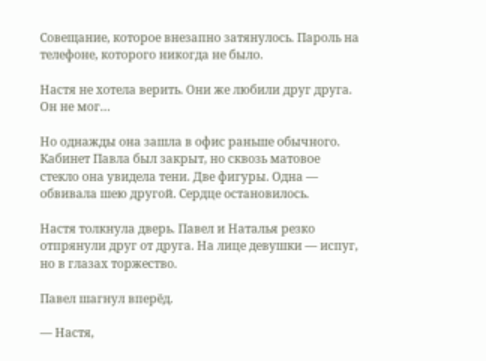Совещание, которое внезапно затянулось. Пароль на телефоне, которого никогда не было.

Настя не хотела верить. Они же любили друг друга. Он не мог…

Но однажды она зашла в офис раньше обычного. Кабинет Павла был закрыт, но сквозь матовое стекло она увидела тени. Две фигуры. Одна — обвивала шею другой. Сердце остановилось.

Настя толкнула дверь. Павел и Наталья резко отпрянули друг от друга. На лице девушки — испуг, но в глазах торжество.

Павел шагнул вперёд.

— Настя,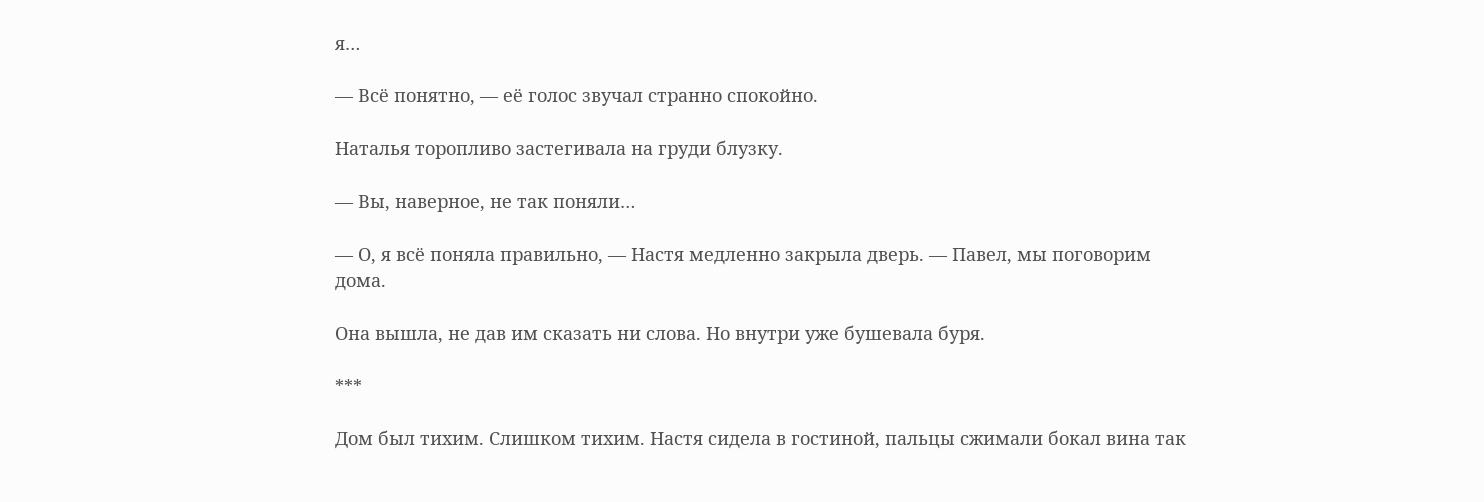я…

— Всё понятно, — её голос звучал странно спокойно.

Наталья торопливо застегивала на груди блузку.

— Вы, наверное, не так поняли…

— О, я всё поняла правильно, — Настя медленно закрыла дверь. — Павел, мы поговорим дома.

Она вышла, не дав им сказать ни слова. Но внутри уже бушевала буря.

***

Дом был тихим. Слишком тихим. Настя сидела в гостиной, пальцы сжимали бокал вина так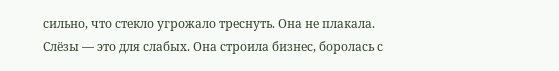сильно, что стекло угрожало треснуть. Она не плакала. Слёзы — это для слабых. Она строила бизнес, боролась с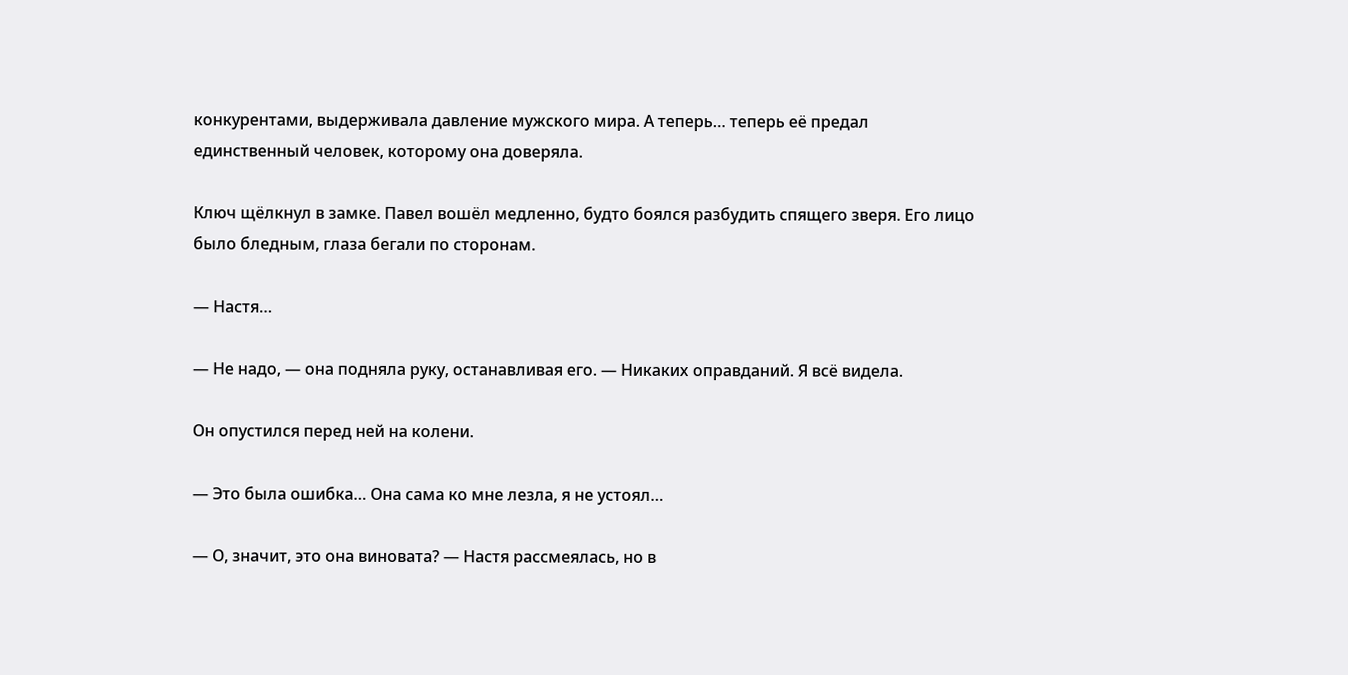конкурентами, выдерживала давление мужского мира. А теперь… теперь её предал единственный человек, которому она доверяла.

Ключ щёлкнул в замке. Павел вошёл медленно, будто боялся разбудить спящего зверя. Его лицо было бледным, глаза бегали по сторонам.

— Настя…

— Не надо, — она подняла руку, останавливая его. — Никаких оправданий. Я всё видела.

Он опустился перед ней на колени.

— Это была ошибка… Она сама ко мне лезла, я не устоял…

— О, значит, это она виновата? — Настя рассмеялась, но в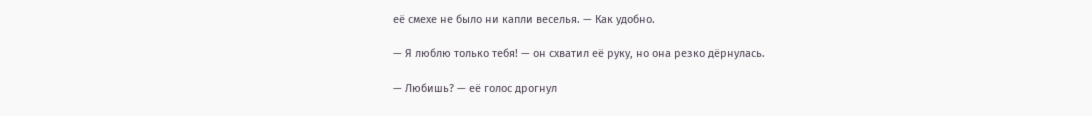её смехе не было ни капли веселья. — Как удобно.

— Я люблю только тебя! — он схватил её руку, но она резко дёрнулась.

— Любишь? — её голос дрогнул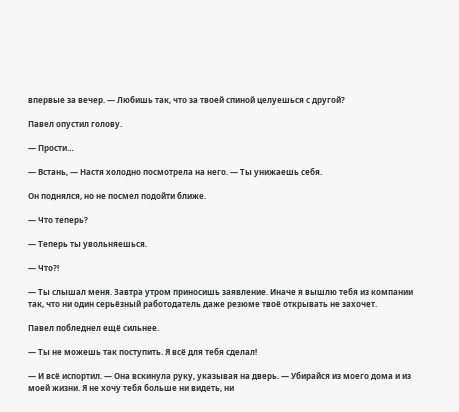впервые за вечер. — Любишь так, что за твоей спиной целуешься с другой?

Павел опустил голову.

— Прости…

— Встань, — Настя холодно посмотрела на него. — Ты унижаешь себя.

Он поднялся, но не посмел подойти ближе.

— Что теперь?

— Теперь ты увольняешься.

— Что?!

— Ты слышал меня. Завтра утром приносишь заявление. Иначе я вышлю тебя из компании так, что ни один серьёзный работодатель даже резюме твоё открывать не захочет.

Павел побледнел ещё сильнее.

— Ты не можешь так поступить. Я всё для тебя сделал!

— И всё испортил. — Она вскинула руку, указывая на дверь. — Убирайся из моего дома и из моей жизни. Я не хочу тебя больше ни видеть, ни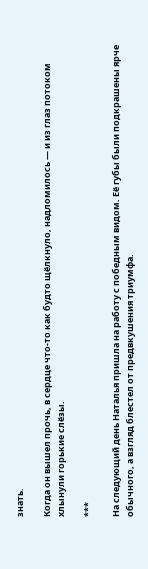знать.

Когда он вышел прочь, в сердце что-то как будто щёлкнуло, надломилось — и из глаз потоком хлынули горькие слёзы.

***

На следующий день Наталья пришла на работу с победным видом. Её губы были подкрашены ярче обычного, а взгляд блестел от предвкушения триумфа.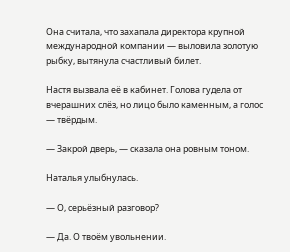Она считала, что захапала директора крупной международной компании — выловила золотую рыбку, вытянула счастливый билет.

Настя вызвала её в кабинет. Голова гудела от вчерашних слёз, но лицо было каменным, а голос — твёрдым.

— Закрой дверь, — сказала она ровным тоном.

Наталья улыбнулась.

— О, серьёзный разговор?

— Да. О твоём увольнении.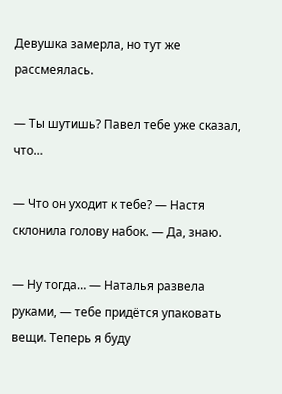Девушка замерла, но тут же рассмеялась.

— Ты шутишь? Павел тебе уже сказал, что…

— Что он уходит к тебе? — Настя склонила голову набок. — Да, знаю.

— Ну тогда… — Наталья развела руками, — тебе придётся упаковать вещи. Теперь я буду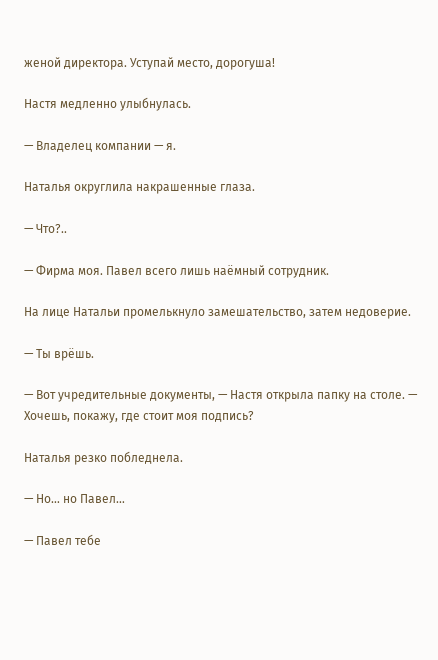женой директора. Уступай место, дорогуша!

Настя медленно улыбнулась.

— Владелец компании — я.

Наталья округлила накрашенные глаза.

— Что?..

— Фирма моя. Павел всего лишь наёмный сотрудник.

На лице Натальи промелькнуло замешательство, затем недоверие.

— Ты врёшь.

— Вот учредительные документы, — Настя открыла папку на столе. — Хочешь, покажу, где стоит моя подпись?

Наталья резко побледнела.

— Но… но Павел…

— Павел тебе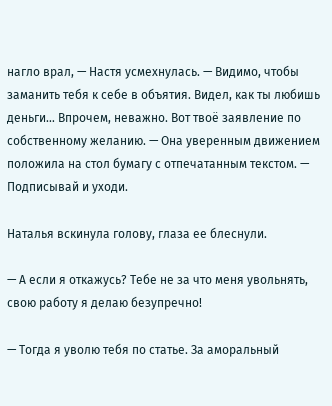нагло врал, — Настя усмехнулась. — Видимо, чтобы заманить тебя к себе в объятия. Видел, как ты любишь деньги… Впрочем, неважно. Вот твоё заявление по собственному желанию. — Она уверенным движением положила на стол бумагу с отпечатанным текстом. — Подписывай и уходи.

Наталья вскинула голову, глаза ее блеснули.

— А если я откажусь? Тебе не за что меня увольнять, свою работу я делаю безупречно!

— Тогда я уволю тебя по статье. За аморальный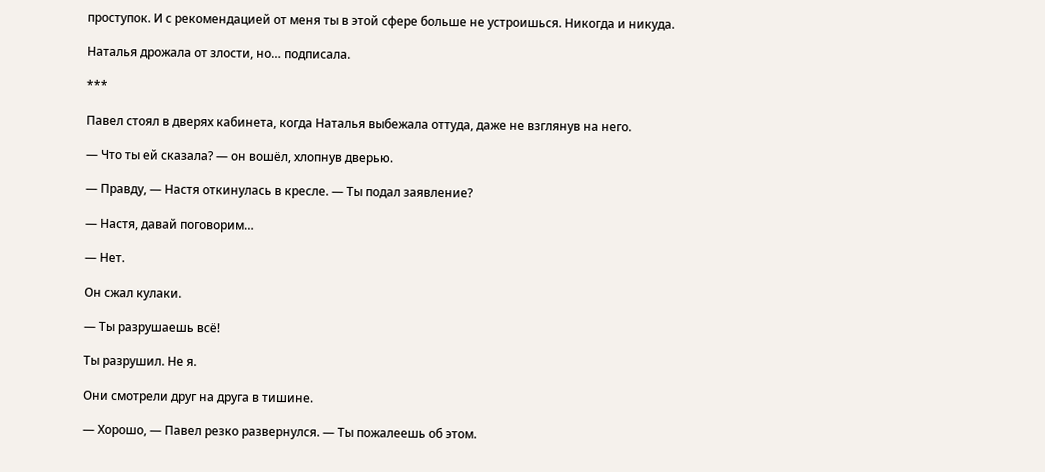проступок. И с рекомендацией от меня ты в этой сфере больше не устроишься. Никогда и никуда.

Наталья дрожала от злости, но… подписала.

***

Павел стоял в дверях кабинета, когда Наталья выбежала оттуда, даже не взглянув на него.

— Что ты ей сказала? — он вошёл, хлопнув дверью.

— Правду, — Настя откинулась в кресле. — Ты подал заявление?

— Настя, давай поговорим…

— Нет.

Он сжал кулаки.

— Ты разрушаешь всё!

Ты разрушил. Не я.

Они смотрели друг на друга в тишине.

— Хорошо, — Павел резко развернулся. — Ты пожалеешь об этом.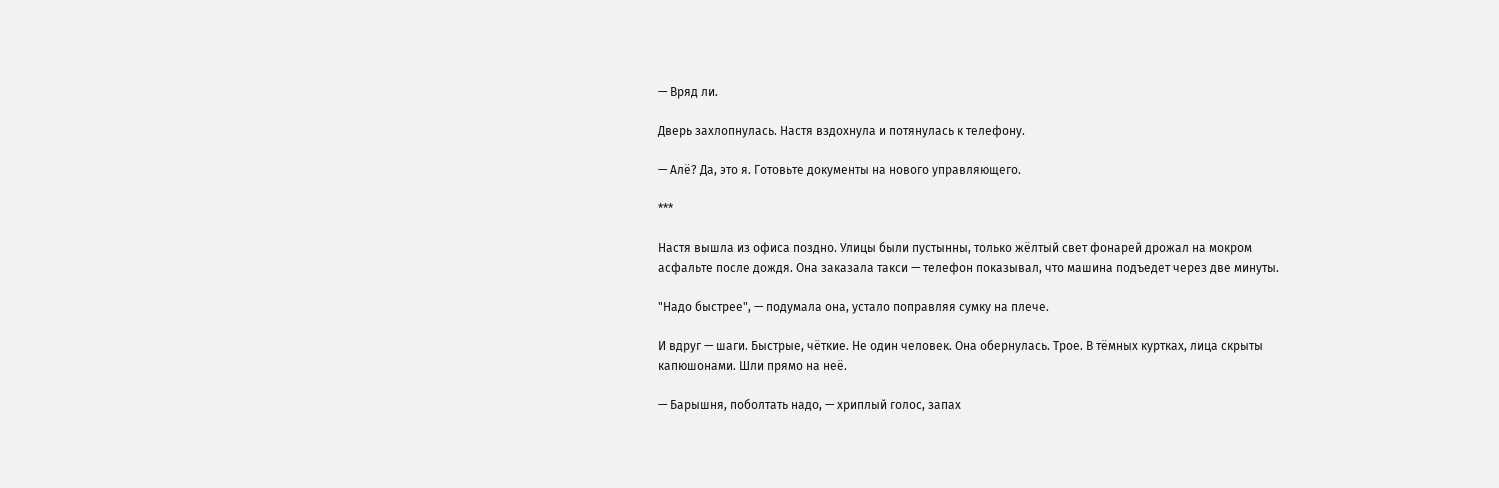— Вряд ли.

Дверь захлопнулась. Настя вздохнула и потянулась к телефону.

— Алё? Да, это я. Готовьте документы на нового управляющего.

***

Настя вышла из офиса поздно. Улицы были пустынны, только жёлтый свет фонарей дрожал на мокром асфальте после дождя. Она заказала такси — телефон показывал, что машина подъедет через две минуты.

"Надо быстрее", — подумала она, устало поправляя сумку на плече.

И вдруг — шаги. Быстрые, чёткие. Не один человек. Она обернулась. Трое. В тёмных куртках, лица скрыты капюшонами. Шли прямо на неё.

— Барышня, поболтать надо, — хриплый голос, запах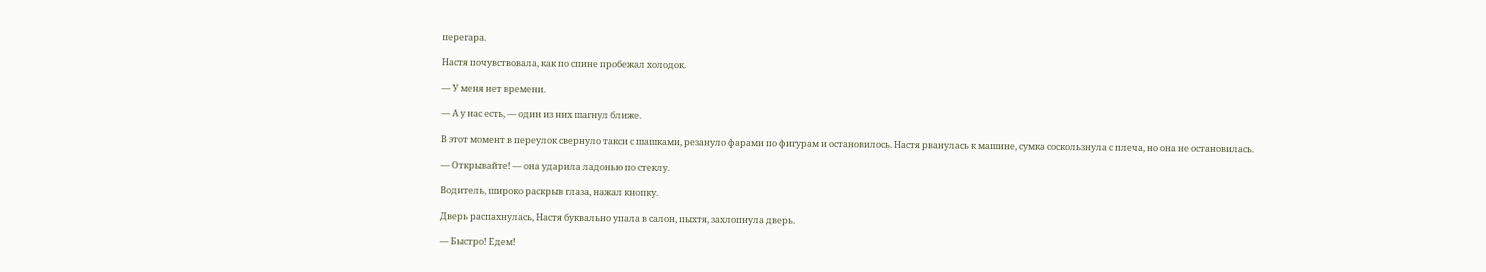перегара.

Настя почувствовала, как по спине пробежал холодок.

— У меня нет времени.

— А у нас есть, — один из них шагнул ближе.

В этот момент в переулок свернуло такси с шашками, резануло фарами по фигурам и остановилось. Настя рванулась к машине, сумка соскользнула с плеча, но она не остановилась.

— Открывайте! — она ударила ладонью по стеклу.

Водитель, широко раскрыв глаза, нажал кнопку.

Дверь распахнулась, Настя буквально упала в салон, пыхтя, захлопнула дверь.

— Быстро! Едем!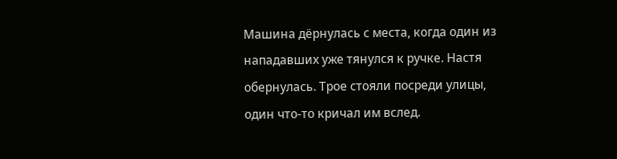Машина дёрнулась с места, когда один из нападавших уже тянулся к ручке. Настя обернулась. Трое стояли посреди улицы, один что-то кричал им вслед.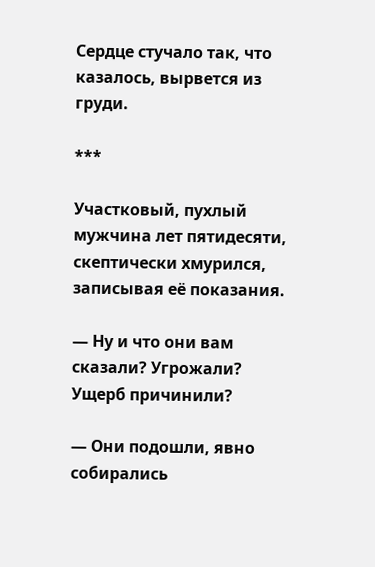Сердце стучало так, что казалось, вырвется из груди.

***

Участковый, пухлый мужчина лет пятидесяти, скептически хмурился, записывая её показания.

— Ну и что они вам сказали? Угрожали? Ущерб причинили?

— Они подошли, явно собирались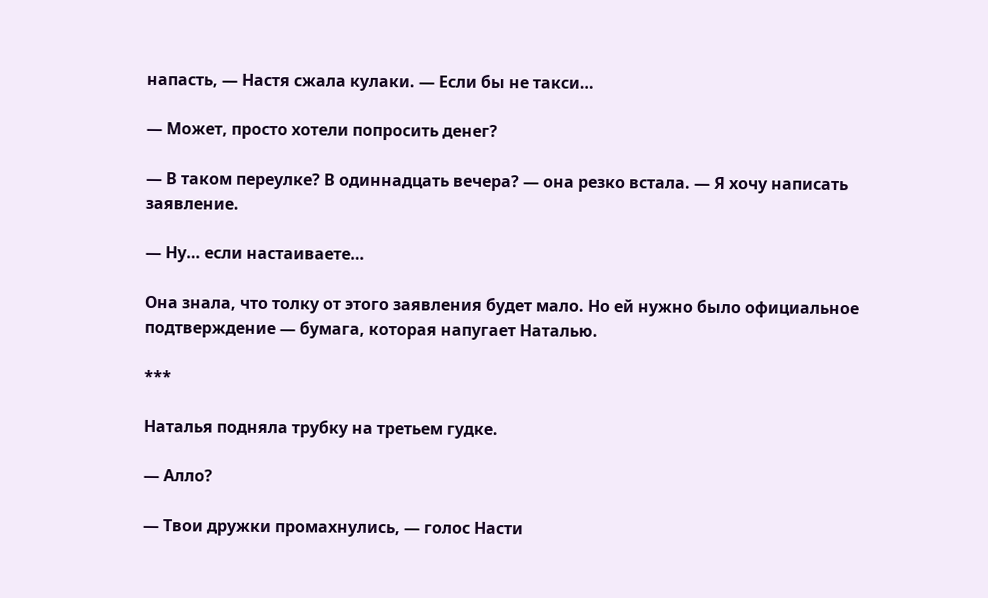напасть, — Настя сжала кулаки. — Если бы не такси…

— Может, просто хотели попросить денег?

— В таком переулке? В одиннадцать вечера? — она резко встала. — Я хочу написать заявление.

— Ну… если настаиваете…

Она знала, что толку от этого заявления будет мало. Но ей нужно было официальное подтверждение — бумага, которая напугает Наталью.

***

Наталья подняла трубку на третьем гудке.

— Алло?

— Твои дружки промахнулись, — голос Насти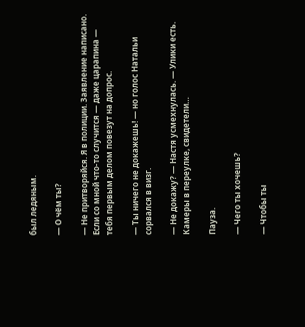был ледяным.

— О чём ты?

— Не притворяйся. Я в полиции. Заявление написано. Если со мной что-то случится — даже царапина — тебя первым делом повезут на допрос.

— Ты ничего не докажешь! — но голос Натальи сорвался в визг.

— Не докажу? — Настя усмехнулась. — Улики есть. Камеры в переулке, свидетели…

Пауза.

— Чего ты хочешь?

— Чтобы ты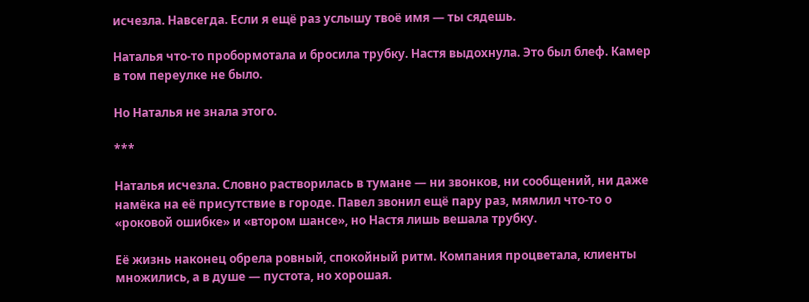исчезла. Навсегда. Если я ещё раз услышу твоё имя — ты сядешь.

Наталья что-то пробормотала и бросила трубку. Настя выдохнула. Это был блеф. Камер в том переулке не было.

Но Наталья не знала этого.

***

Наталья исчезла. Словно растворилась в тумане — ни звонков, ни сообщений, ни даже намёка на её присутствие в городе. Павел звонил ещё пару раз, мямлил что-то о «роковой ошибке» и «втором шансе», но Настя лишь вешала трубку.

Её жизнь наконец обрела ровный, спокойный ритм. Компания процветала, клиенты множились, а в душе — пустота, но хорошая.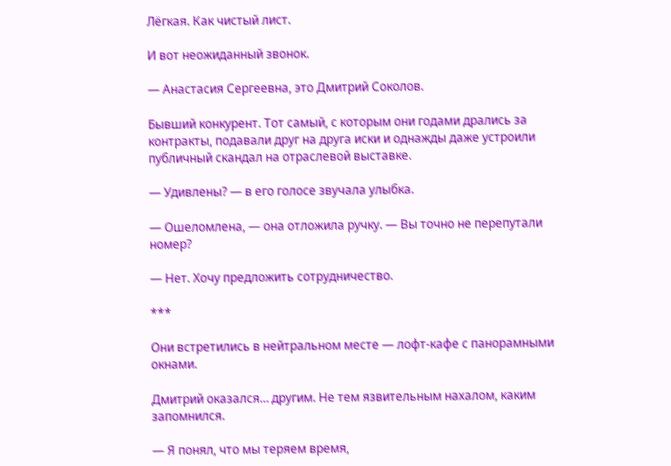Лёгкая. Как чистый лист.

И вот неожиданный звонок.

— Анастасия Сергеевна, это Дмитрий Соколов.

Бывший конкурент. Тот самый, с которым они годами дрались за контракты, подавали друг на друга иски и однажды даже устроили публичный скандал на отраслевой выставке.

— Удивлены? — в его голосе звучала улыбка.

— Ошеломлена, — она отложила ручку. — Вы точно не перепутали номер?

— Нет. Хочу предложить сотрудничество.

***

Они встретились в нейтральном месте — лофт-кафе с панорамными окнами.

Дмитрий оказался… другим. Не тем язвительным нахалом, каким запомнился.

— Я понял, что мы теряем время,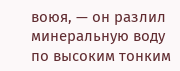воюя, — он разлил минеральную воду по высоким тонким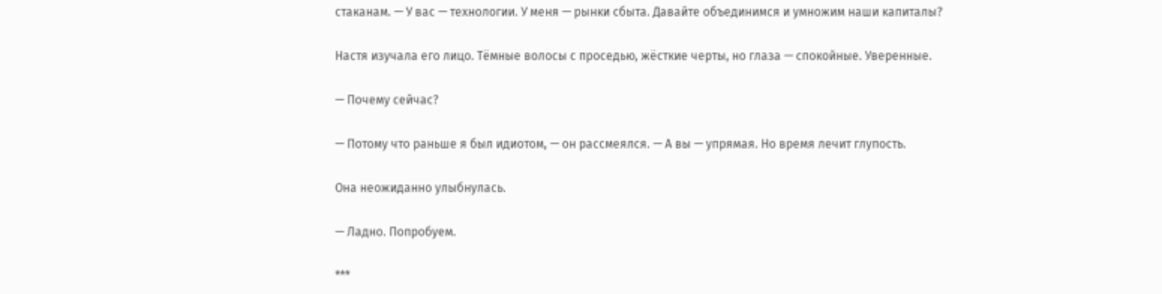стаканам. — У вас — технологии. У меня — рынки сбыта. Давайте объединимся и умножим наши капиталы?

Настя изучала его лицо. Тёмные волосы с проседью, жёсткие черты, но глаза — спокойные. Уверенные.

— Почему сейчас?

— Потому что раньше я был идиотом, — он рассмеялся. — А вы — упрямая. Но время лечит глупость.

Она неожиданно улыбнулась.

— Ладно. Попробуем.

***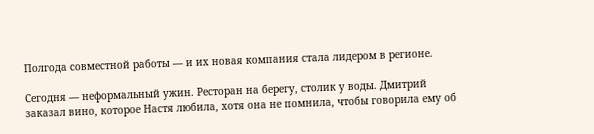Полгода совместной работы — и их новая компания стала лидером в регионе.

Сегодня — неформальный ужин. Ресторан на берегу, столик у воды. Дмитрий заказал вино, которое Настя любила, хотя она не помнила, чтобы говорила ему об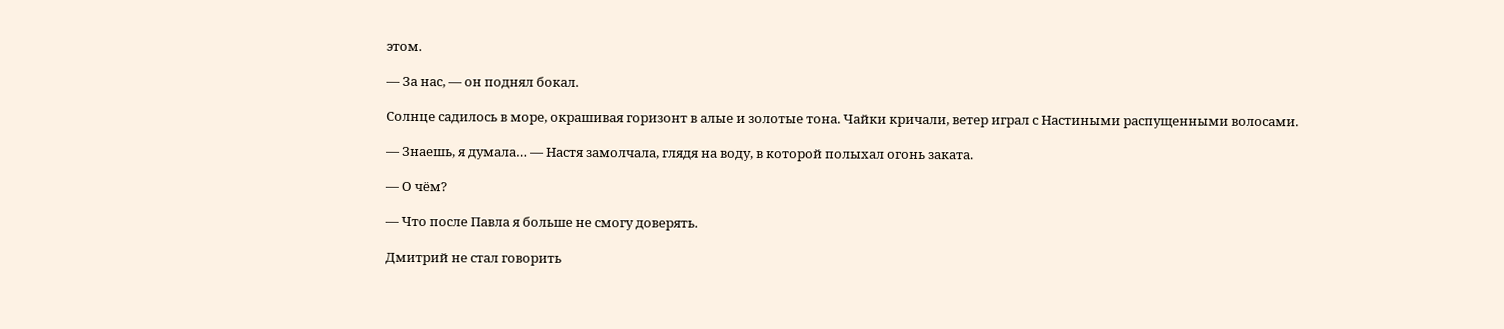этом.

— За нас, — он поднял бокал.

Солнце садилось в море, окрашивая горизонт в алые и золотые тона. Чайки кричали, ветер играл с Настиными распущенными волосами.

— Знаешь, я думала… — Настя замолчала, глядя на воду, в которой полыхал огонь заката.

— О чём?

— Что после Павла я больше не смогу доверять.

Дмитрий не стал говорить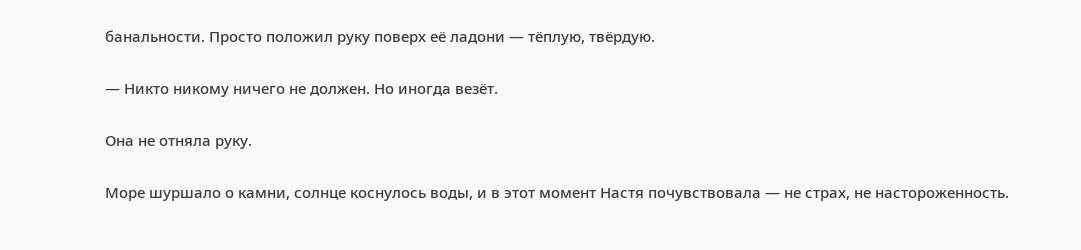банальности. Просто положил руку поверх её ладони — тёплую, твёрдую.

— Никто никому ничего не должен. Но иногда везёт.

Она не отняла руку.

Море шуршало о камни, солнце коснулось воды, и в этот момент Настя почувствовала — не страх, не настороженность.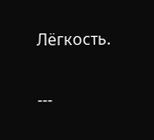Лёгкость.

---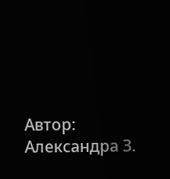Автор: Александра З.